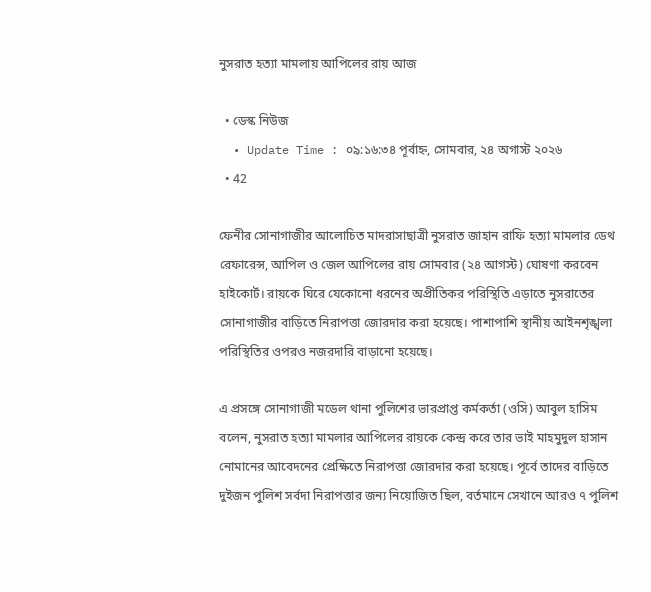নুসরাত হত্যা মামলায় আপিলের রায় আজ

  • ডেস্ক নিউজ
  • Update Time : ০৯:১৬:৩৪ পূর্বাহ্ন, সোমবার, ২৪ অগাস্ট ২০২৬
  • 42

ফেনীর সোনাগাজীর আলোচিত মাদরাসাছাত্রী নুসরাত জাহান রাফি হত্যা মামলার ডেথ রেফারেন্স, আপিল ও জেল আপিলের রায় সোমবার (২৪ আগস্ট) ঘোষণা করবেন হাইকোর্ট। রায়কে ঘিরে যেকোনো ধরনের অপ্রীতিকর পরিস্থিতি এড়াতে নুসরাতের সোনাগাজীর বাড়িতে নিরাপত্তা জোরদার করা হয়েছে। পাশাপাশি স্থানীয় আইনশৃঙ্খলা পরিস্থিতির ওপরও নজরদারি বাড়ানো হয়েছে।

এ প্রসঙ্গে সোনাগাজী মডেল থানা পুলিশের ভারপ্রাপ্ত কর্মকর্তা (ওসি) আবুল হাসিম বলেন, নুসরাত হত্যা মামলার আপিলের রায়কে কেন্দ্র করে তার ভাই মাহমুদুল হাসান নোমানের আবেদনের প্রেক্ষিতে নিরাপত্তা জোরদার করা হয়েছে। পূর্বে তাদের বাড়িতে দুইজন পুলিশ সর্বদা নিরাপত্তার জন্য নিয়োজিত ছিল, বর্তমানে সেখানে আরও ৭ পুলিশ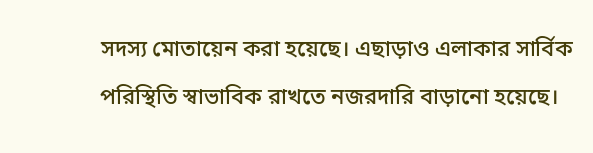সদস্য মোতায়েন করা হয়েছে। এছাড়াও এলাকার সার্বিক পরিস্থিতি স্বাভাবিক রাখতে নজরদারি বাড়ানো হয়েছে।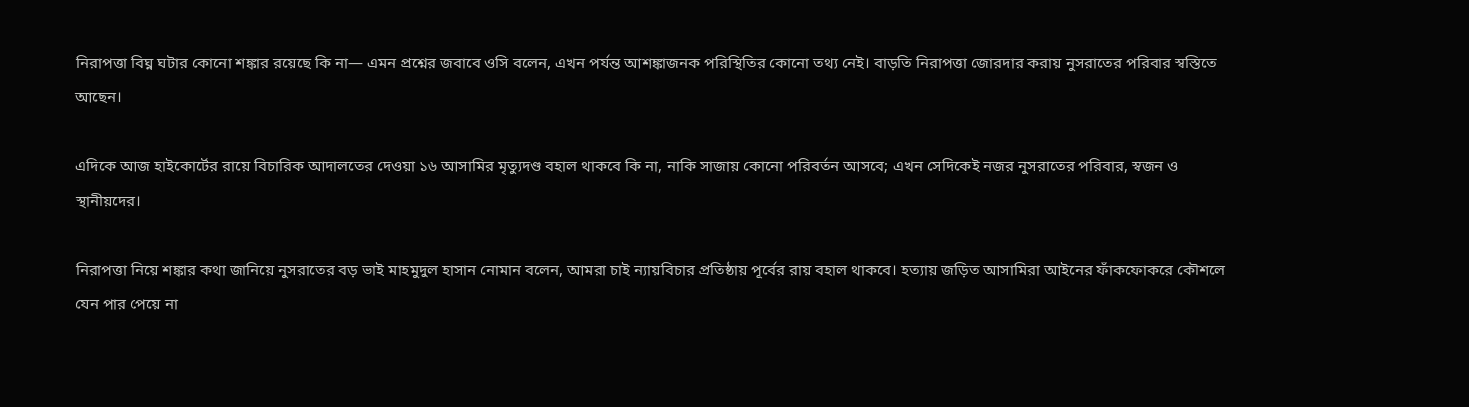নিরাপত্তা বিঘ্ন ঘটার কোনো শঙ্কার রয়েছে কি না— এমন প্রশ্নের জবাবে ওসি বলেন, এখন পর্যন্ত আশঙ্কাজনক পরিস্থিতির কোনো তথ্য নেই। বাড়তি নিরাপত্তা জোরদার করায় নুসরাতের পরিবার স্বস্তিতে আছেন।

এদিকে আজ হাইকোর্টের রায়ে বিচারিক আদালতের দেওয়া ১৬ আসামির মৃত্যুদণ্ড বহাল থাকবে কি না, নাকি সাজায় কোনো পরিবর্তন আসবে; এখন সেদিকেই নজর নুসরাতের পরিবার, স্বজন ও স্থানীয়দের।

নিরাপত্তা নিয়ে শঙ্কার কথা জানিয়ে নুসরাতের বড় ভাই মাহমুদুল হাসান নোমান বলেন, আমরা চাই ন্যায়বিচার প্রতিষ্ঠায় পূর্বের রায় বহাল থাকবে। হত্যায় জড়িত আসামিরা আইনের ফাঁকফোকরে কৌশলে যেন পার পেয়ে না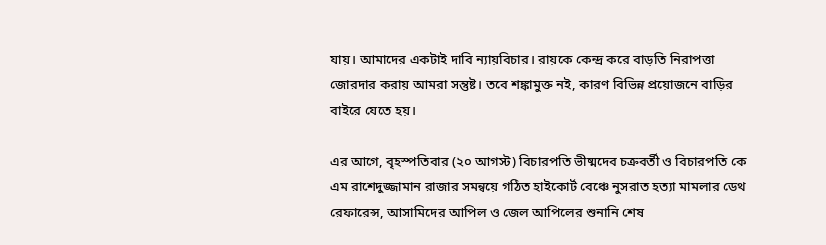যায়। আমাদের একটাই দাবি ন্যায়বিচার। রায়কে কেন্দ্র করে বাড়তি নিরাপত্তা জোরদার করায় আমরা সন্তুষ্ট। তবে শঙ্কামুক্ত নই, কারণ বিভিন্ন প্রয়োজনে বাড়ির বাইরে যেতে হয়।

এর আগে, বৃহস্পতিবার (২০ আগস্ট) বিচারপতি ভীষ্মদেব চক্রবর্তী ও বিচারপতি কে এম রাশেদুজ্জামান রাজার সমন্বয়ে গঠিত হাইকোর্ট বেঞ্চে নুসরাত হত্যা মামলার ডেথ রেফারেন্স, আসামিদের আপিল ও জেল আপিলের শুনানি শেষ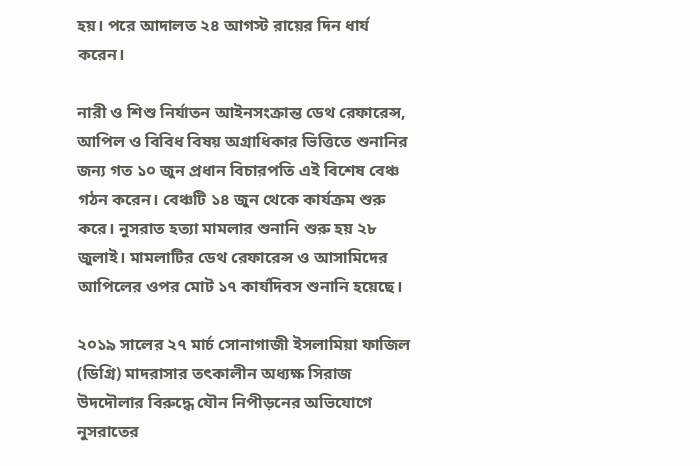হয়। পরে আদালত ২৪ আগস্ট রায়ের দিন ধার্য করেন।

নারী ও শিশু নির্যাতন আইনসংক্রান্ত ডেথ রেফারেন্স, আপিল ও বিবিধ বিষয় অগ্রাধিকার ভিত্তিতে শুনানির জন্য গত ১০ জুন প্রধান বিচারপতি এই বিশেষ বেঞ্চ গঠন করেন। বেঞ্চটি ১৪ জুন থেকে কার্যক্রম শুরু করে। নুসরাত হত্যা মামলার শুনানি শুরু হয় ২৮ জুলাই। মামলাটির ডেথ রেফারেন্স ও আসামিদের আপিলের ওপর মোট ১৭ কার্যদিবস শুনানি হয়েছে।

২০১৯ সালের ২৭ মার্চ সোনাগাজী ইসলামিয়া ফাজিল (ডিগ্রি) মাদরাসার তৎকালীন অধ্যক্ষ সিরাজ উদদৌলার বিরুদ্ধে যৌন নিপীড়নের অভিযোগে নুসরাতের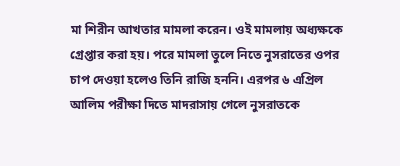মা শিরীন আখতার মামলা করেন। ওই মামলায় অধ্যক্ষকে গ্রেপ্তার করা হয়। পরে মামলা তুলে নিতে নুসরাতের ওপর চাপ দেওয়া হলেও তিনি রাজি হননি। এরপর ৬ এপ্রিল আলিম পরীক্ষা দিতে মাদরাসায় গেলে নুসরাতকে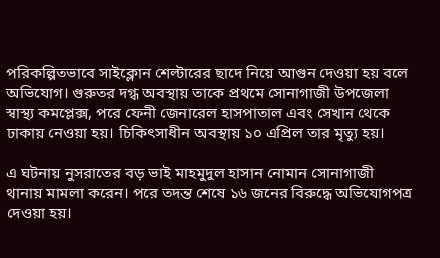পরিকল্পিতভাবে সাইক্লোন শেল্টারের ছাদে নিয়ে আগুন দেওয়া হয় বলে অভিযোগ। গুরুতর দগ্ধ অবস্থায় তাকে প্রথমে সোনাগাজী উপজেলা স্বাস্থ্য কমপ্লেক্স, পরে ফেনী জেনারেল হাসপাতাল এবং সেখান থেকে ঢাকায় নেওয়া হয়। চিকিৎসাধীন অবস্থায় ১০ এপ্রিল তার মৃত্যু হয়।

এ ঘটনায় নুসরাতের বড় ভাই মাহমুদুল হাসান নোমান সোনাগাজী থানায় মামলা করেন। পরে তদন্ত শেষে ১৬ জনের বিরুদ্ধে অভিযোগপত্র দেওয়া হয়।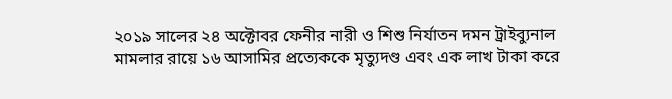২০১৯ সালের ২৪ অক্টোবর ফেনীর নারী ও শিশু নির্যাতন দমন ট্রাইব্যুনাল মামলার রায়ে ১৬ আসামির প্রত্যেককে মৃত্যুদণ্ড এবং এক লাখ টাকা করে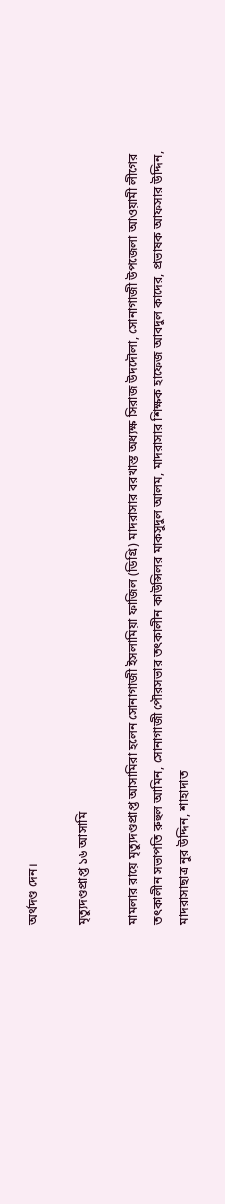অর্থদণ্ড দেন।

মৃত্যুদণ্ডপ্রাপ্ত ১৬ আসামি

মামলার রায়ে মৃত্যুদণ্ডপ্রাপ্ত আসামিরা হলেন সোনাগাজী ইসলামিয়া ফাজিল (ডিগ্রি) মাদরাসার বরখাস্ত অধ্যক্ষ সিরাজ উদদৌলা, সোনাগাজী উপজেলা আওয়ামী লীগের তৎকালীন সভাপতি রুহুল আমিন, সোনাগাজী পৌরসভার তৎকালীন কাউন্সিলর মাকসুদুল আলম, মাদরাসার শিক্ষক হাফেজ আবদুল কাদের, প্রভাষক আফসার উদ্দিন, মাদরাসাছাত্র নুর উদ্দিন, শাহাদাত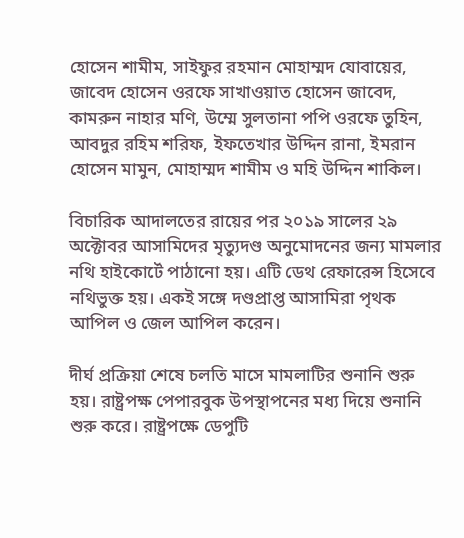হোসেন শামীম, সাইফুর রহমান মোহাম্মদ যোবায়ের, জাবেদ হোসেন ওরফে সাখাওয়াত হোসেন জাবেদ, কামরুন নাহার মণি, উম্মে সুলতানা পপি ওরফে তুহিন, আবদুর রহিম শরিফ, ইফতেখার উদ্দিন রানা, ইমরান হোসেন মামুন, মোহাম্মদ শামীম ও মহি উদ্দিন শাকিল।

বিচারিক আদালতের রায়ের পর ২০১৯ সালের ২৯ অক্টোবর আসামিদের মৃত্যুদণ্ড অনুমোদনের জন্য মামলার নথি হাইকোর্টে পাঠানো হয়। এটি ডেথ রেফারেন্স হিসেবে নথিভুক্ত হয়। একই সঙ্গে দণ্ডপ্রাপ্ত আসামিরা পৃথক আপিল ও জেল আপিল করেন।

দীর্ঘ প্রক্রিয়া শেষে চলতি মাসে মামলাটির শুনানি শুরু হয়। রাষ্ট্রপক্ষ পেপারবুক উপস্থাপনের মধ্য দিয়ে শুনানি শুরু করে। রাষ্ট্রপক্ষে ডেপুটি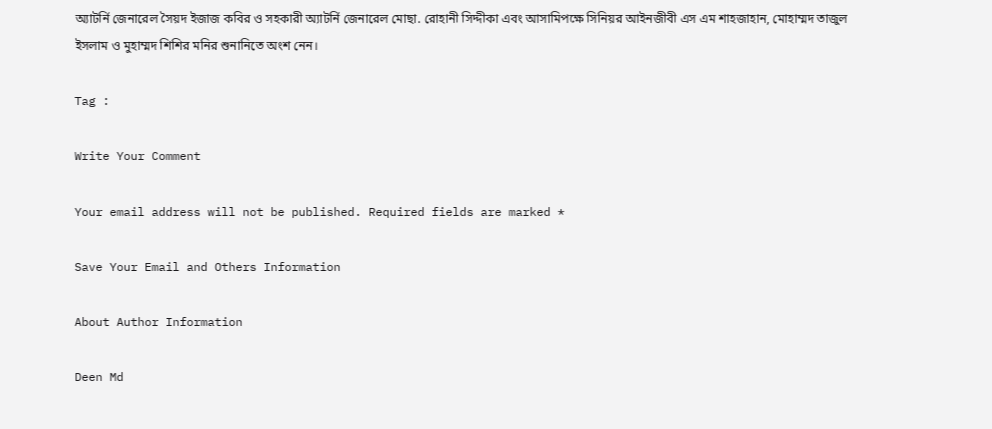অ্যাটর্নি জেনারেল সৈয়দ ইজাজ কবির ও সহকারী অ্যাটর্নি জেনারেল মোছা. রোহানী সিদ্দীকা এবং আসামিপক্ষে সিনিয়র আইনজীবী এস এম শাহজাহান, মোহাম্মদ তাজুল ইসলাম ও মুহাম্মদ শিশির মনির শুনানিতে অংশ নেন।

Tag :

Write Your Comment

Your email address will not be published. Required fields are marked *

Save Your Email and Others Information

About Author Information

Deen Md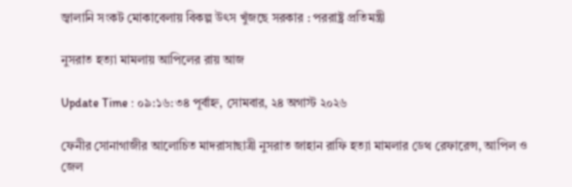জ্বালানি সংকট মোকাবেলায় বিকল্প উৎস খুঁজছে সরকার : পররাষ্ট্র প্রতিমন্ত্রী

নুসরাত হত্যা মামলায় আপিলের রায় আজ

Update Time : ০৯:১৬:৩৪ পূর্বাহ্ন, সোমবার, ২৪ অগাস্ট ২০২৬

ফেনীর সোনাগাজীর আলোচিত মাদরাসাছাত্রী নুসরাত জাহান রাফি হত্যা মামলার ডেথ রেফারেন্স, আপিল ও জেল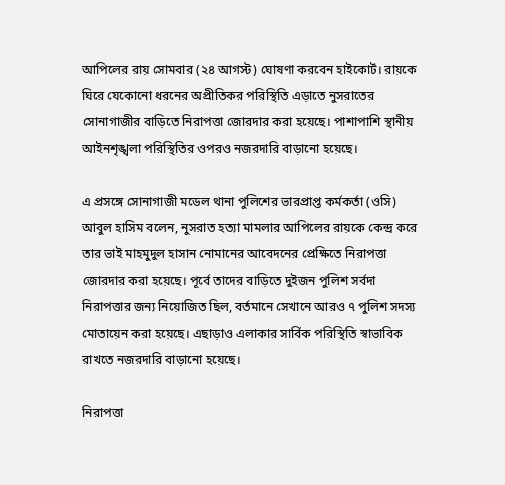আপিলের রায় সোমবার (২৪ আগস্ট) ঘোষণা করবেন হাইকোর্ট। রায়কে ঘিরে যেকোনো ধরনের অপ্রীতিকর পরিস্থিতি এড়াতে নুসরাতের সোনাগাজীর বাড়িতে নিরাপত্তা জোরদার করা হয়েছে। পাশাপাশি স্থানীয় আইনশৃঙ্খলা পরিস্থিতির ওপরও নজরদারি বাড়ানো হয়েছে।

এ প্রসঙ্গে সোনাগাজী মডেল থানা পুলিশের ভারপ্রাপ্ত কর্মকর্তা (ওসি) আবুল হাসিম বলেন, নুসরাত হত্যা মামলার আপিলের রায়কে কেন্দ্র করে তার ভাই মাহমুদুল হাসান নোমানের আবেদনের প্রেক্ষিতে নিরাপত্তা জোরদার করা হয়েছে। পূর্বে তাদের বাড়িতে দুইজন পুলিশ সর্বদা নিরাপত্তার জন্য নিয়োজিত ছিল, বর্তমানে সেখানে আরও ৭ পুলিশ সদস্য মোতায়েন করা হয়েছে। এছাড়াও এলাকার সার্বিক পরিস্থিতি স্বাভাবিক রাখতে নজরদারি বাড়ানো হয়েছে।

নিরাপত্তা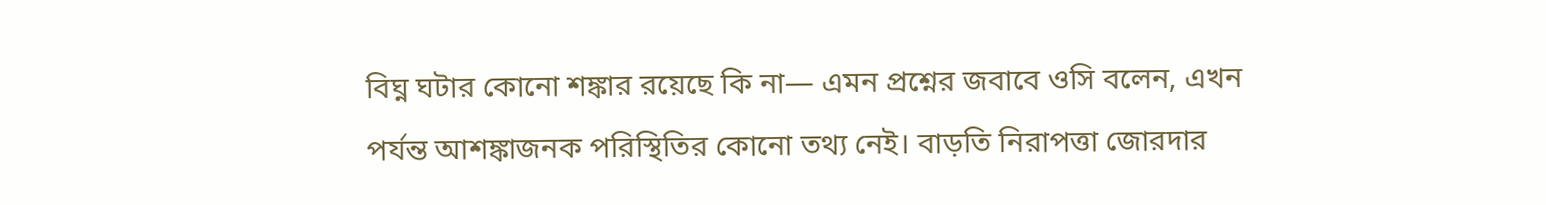বিঘ্ন ঘটার কোনো শঙ্কার রয়েছে কি না— এমন প্রশ্নের জবাবে ওসি বলেন, এখন পর্যন্ত আশঙ্কাজনক পরিস্থিতির কোনো তথ্য নেই। বাড়তি নিরাপত্তা জোরদার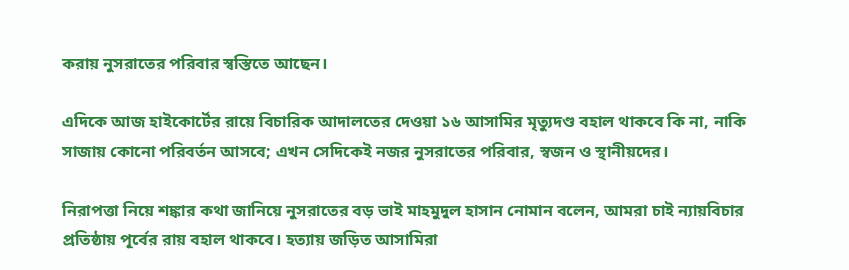করায় নুসরাতের পরিবার স্বস্তিতে আছেন।

এদিকে আজ হাইকোর্টের রায়ে বিচারিক আদালতের দেওয়া ১৬ আসামির মৃত্যুদণ্ড বহাল থাকবে কি না, নাকি সাজায় কোনো পরিবর্তন আসবে; এখন সেদিকেই নজর নুসরাতের পরিবার, স্বজন ও স্থানীয়দের।

নিরাপত্তা নিয়ে শঙ্কার কথা জানিয়ে নুসরাতের বড় ভাই মাহমুদুল হাসান নোমান বলেন, আমরা চাই ন্যায়বিচার প্রতিষ্ঠায় পূর্বের রায় বহাল থাকবে। হত্যায় জড়িত আসামিরা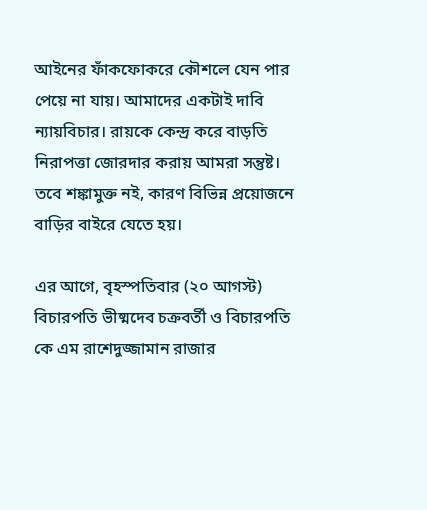আইনের ফাঁকফোকরে কৌশলে যেন পার পেয়ে না যায়। আমাদের একটাই দাবি ন্যায়বিচার। রায়কে কেন্দ্র করে বাড়তি নিরাপত্তা জোরদার করায় আমরা সন্তুষ্ট। তবে শঙ্কামুক্ত নই, কারণ বিভিন্ন প্রয়োজনে বাড়ির বাইরে যেতে হয়।

এর আগে, বৃহস্পতিবার (২০ আগস্ট) বিচারপতি ভীষ্মদেব চক্রবর্তী ও বিচারপতি কে এম রাশেদুজ্জামান রাজার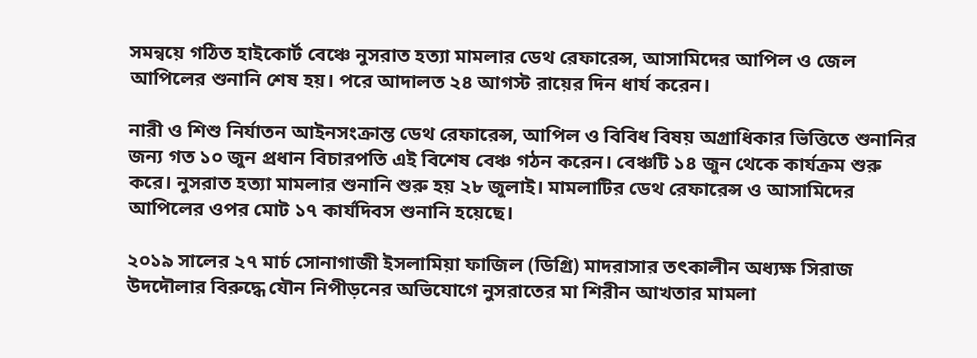সমন্বয়ে গঠিত হাইকোর্ট বেঞ্চে নুসরাত হত্যা মামলার ডেথ রেফারেন্স, আসামিদের আপিল ও জেল আপিলের শুনানি শেষ হয়। পরে আদালত ২৪ আগস্ট রায়ের দিন ধার্য করেন।

নারী ও শিশু নির্যাতন আইনসংক্রান্ত ডেথ রেফারেন্স, আপিল ও বিবিধ বিষয় অগ্রাধিকার ভিত্তিতে শুনানির জন্য গত ১০ জুন প্রধান বিচারপতি এই বিশেষ বেঞ্চ গঠন করেন। বেঞ্চটি ১৪ জুন থেকে কার্যক্রম শুরু করে। নুসরাত হত্যা মামলার শুনানি শুরু হয় ২৮ জুলাই। মামলাটির ডেথ রেফারেন্স ও আসামিদের আপিলের ওপর মোট ১৭ কার্যদিবস শুনানি হয়েছে।

২০১৯ সালের ২৭ মার্চ সোনাগাজী ইসলামিয়া ফাজিল (ডিগ্রি) মাদরাসার তৎকালীন অধ্যক্ষ সিরাজ উদদৌলার বিরুদ্ধে যৌন নিপীড়নের অভিযোগে নুসরাতের মা শিরীন আখতার মামলা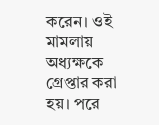করেন। ওই মামলায় অধ্যক্ষকে গ্রেপ্তার করা হয়। পরে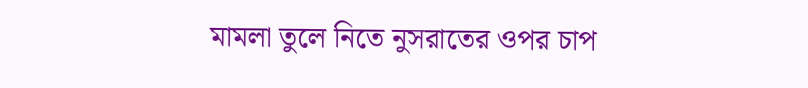মামলা তুলে নিতে নুসরাতের ওপর চাপ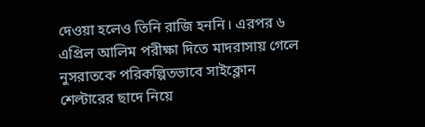দেওয়া হলেও তিনি রাজি হননি। এরপর ৬ এপ্রিল আলিম পরীক্ষা দিতে মাদরাসায় গেলে নুসরাতকে পরিকল্পিতভাবে সাইক্লোন শেল্টারের ছাদে নিয়ে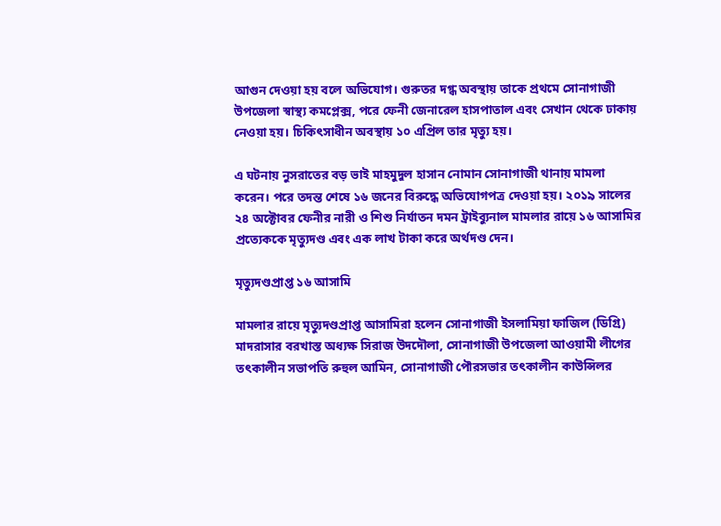আগুন দেওয়া হয় বলে অভিযোগ। গুরুতর দগ্ধ অবস্থায় তাকে প্রথমে সোনাগাজী উপজেলা স্বাস্থ্য কমপ্লেক্স, পরে ফেনী জেনারেল হাসপাতাল এবং সেখান থেকে ঢাকায় নেওয়া হয়। চিকিৎসাধীন অবস্থায় ১০ এপ্রিল তার মৃত্যু হয়।

এ ঘটনায় নুসরাতের বড় ভাই মাহমুদুল হাসান নোমান সোনাগাজী থানায় মামলা করেন। পরে তদন্ত শেষে ১৬ জনের বিরুদ্ধে অভিযোগপত্র দেওয়া হয়। ২০১৯ সালের ২৪ অক্টোবর ফেনীর নারী ও শিশু নির্যাতন দমন ট্রাইব্যুনাল মামলার রায়ে ১৬ আসামির প্রত্যেককে মৃত্যুদণ্ড এবং এক লাখ টাকা করে অর্থদণ্ড দেন।

মৃত্যুদণ্ডপ্রাপ্ত ১৬ আসামি

মামলার রায়ে মৃত্যুদণ্ডপ্রাপ্ত আসামিরা হলেন সোনাগাজী ইসলামিয়া ফাজিল (ডিগ্রি) মাদরাসার বরখাস্ত অধ্যক্ষ সিরাজ উদদৌলা, সোনাগাজী উপজেলা আওয়ামী লীগের তৎকালীন সভাপতি রুহুল আমিন, সোনাগাজী পৌরসভার তৎকালীন কাউন্সিলর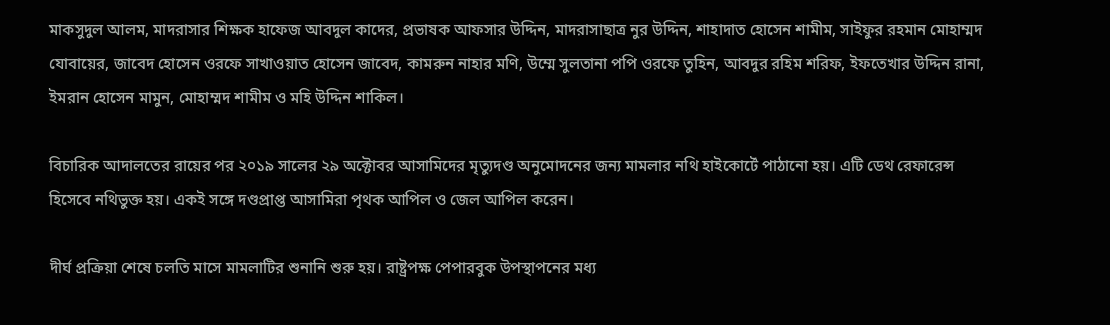মাকসুদুল আলম, মাদরাসার শিক্ষক হাফেজ আবদুল কাদের, প্রভাষক আফসার উদ্দিন, মাদরাসাছাত্র নুর উদ্দিন, শাহাদাত হোসেন শামীম, সাইফুর রহমান মোহাম্মদ যোবায়ের, জাবেদ হোসেন ওরফে সাখাওয়াত হোসেন জাবেদ, কামরুন নাহার মণি, উম্মে সুলতানা পপি ওরফে তুহিন, আবদুর রহিম শরিফ, ইফতেখার উদ্দিন রানা, ইমরান হোসেন মামুন, মোহাম্মদ শামীম ও মহি উদ্দিন শাকিল।

বিচারিক আদালতের রায়ের পর ২০১৯ সালের ২৯ অক্টোবর আসামিদের মৃত্যুদণ্ড অনুমোদনের জন্য মামলার নথি হাইকোর্টে পাঠানো হয়। এটি ডেথ রেফারেন্স হিসেবে নথিভুক্ত হয়। একই সঙ্গে দণ্ডপ্রাপ্ত আসামিরা পৃথক আপিল ও জেল আপিল করেন।

দীর্ঘ প্রক্রিয়া শেষে চলতি মাসে মামলাটির শুনানি শুরু হয়। রাষ্ট্রপক্ষ পেপারবুক উপস্থাপনের মধ্য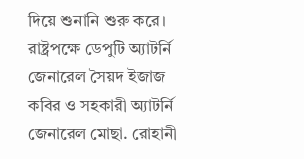দিয়ে শুনানি শুরু করে। রাষ্ট্রপক্ষে ডেপুটি অ্যাটর্নি জেনারেল সৈয়দ ইজাজ কবির ও সহকারী অ্যাটর্নি জেনারেল মোছা. রোহানী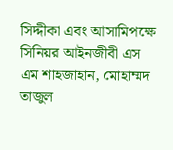সিদ্দীকা এবং আসামিপক্ষে সিনিয়র আইনজীবী এস এম শাহজাহান, মোহাম্মদ তাজুল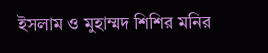ইসলাম ও মুহাম্মদ শিশির মনির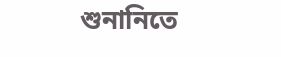শুনানিতে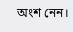অংশ নেন।